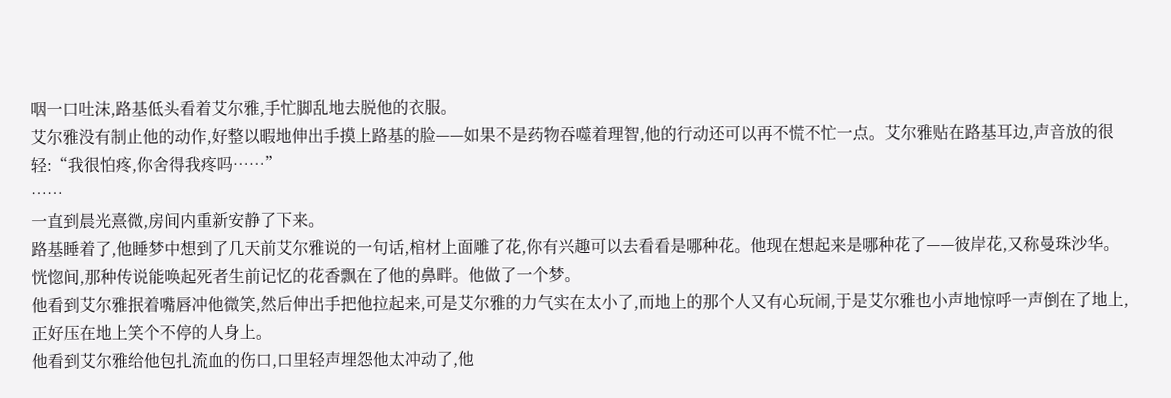咽一口吐沫,路基低头看着艾尔雅,手忙脚乱地去脱他的衣服。
艾尔雅没有制止他的动作,好整以暇地伸出手摸上路基的脸——如果不是药物吞噬着理智,他的行动还可以再不慌不忙一点。艾尔雅贴在路基耳边,声音放的很轻:“我很怕疼,你舍得我疼吗……”
……
一直到晨光熹微,房间内重新安静了下来。
路基睡着了,他睡梦中想到了几天前艾尔雅说的一句话,棺材上面雕了花,你有兴趣可以去看看是哪种花。他现在想起来是哪种花了——彼岸花,又称曼珠沙华。
恍惚间,那种传说能唤起死者生前记忆的花香飘在了他的鼻畔。他做了一个梦。
他看到艾尔雅抿着嘴唇冲他微笑,然后伸出手把他拉起来,可是艾尔雅的力气实在太小了,而地上的那个人又有心玩闹,于是艾尔雅也小声地惊呼一声倒在了地上,正好压在地上笑个不停的人身上。
他看到艾尔雅给他包扎流血的伤口,口里轻声埋怨他太冲动了,他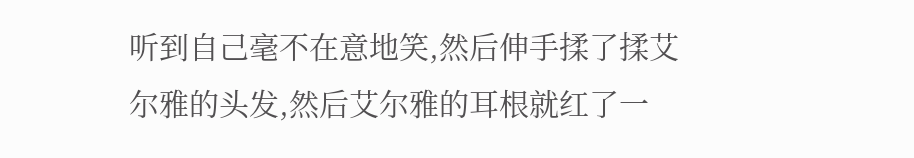听到自己毫不在意地笑,然后伸手揉了揉艾尔雅的头发,然后艾尔雅的耳根就红了一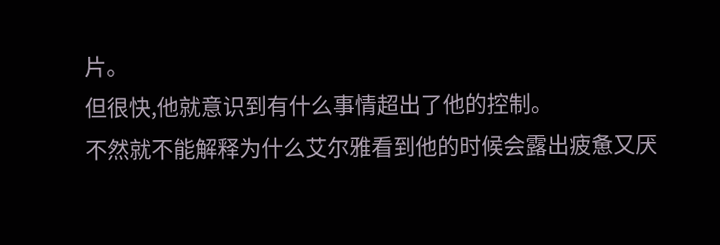片。
但很快,他就意识到有什么事情超出了他的控制。
不然就不能解释为什么艾尔雅看到他的时候会露出疲惫又厌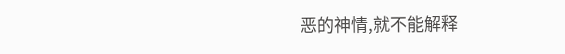恶的神情,就不能解释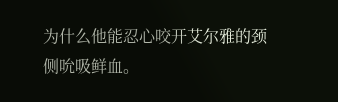为什么他能忍心咬开艾尔雅的颈侧吮吸鲜血。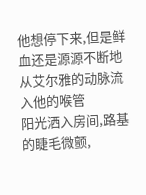他想停下来,但是鲜血还是源源不断地从艾尔雅的动脉流入他的喉管
阳光洒入房间,路基的睫毛微颤,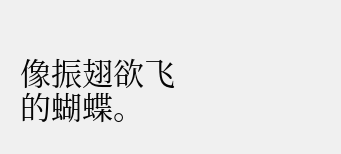像振翅欲飞的蝴蝶。